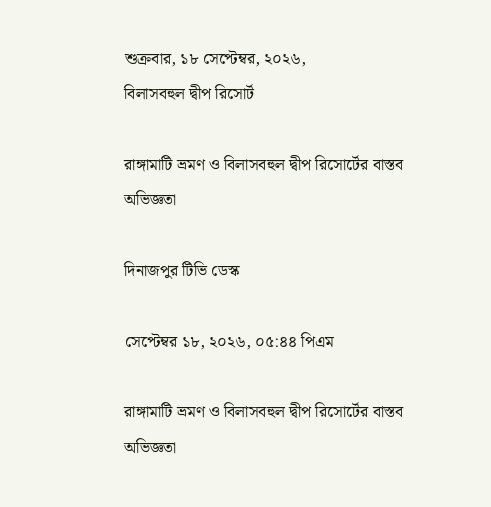শুক্রবার, ১৮ সেপ্টেম্বর, ২০২৬,
বিলাসবহুল দ্বীপ রিসোর্ট

রাঙ্গামাটি ভ্রমণ ও বিলাসবহুল দ্বীপ রিসোর্টের বাস্তব অভিজ্ঞতা

দিনাজপুর টিভি ডেস্ক

সেপ্টেম্বর ১৮, ২০২৬, ০৫:৪৪ পিএম

রাঙ্গামাটি ভ্রমণ ও বিলাসবহুল দ্বীপ রিসোর্টের বাস্তব অভিজ্ঞতা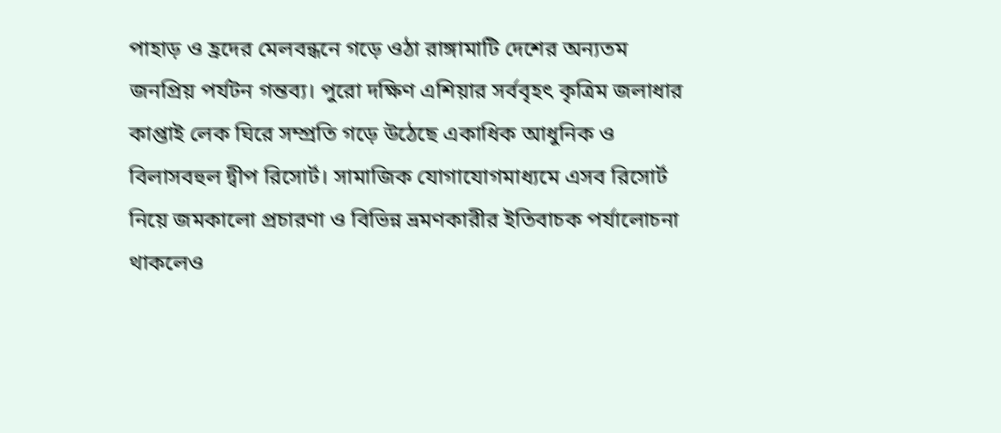পাহাড় ও হ্রদের মেলবন্ধনে গড়ে ওঠা রাঙ্গামাটি দেশের অন্যতম জনপ্রিয় পর্যটন গন্তব্য। পুরো দক্ষিণ এশিয়ার সর্ববৃহৎ কৃত্রিম জলাধার কাপ্তাই লেক ঘিরে সম্প্রতি গড়ে উঠেছে একাধিক আধুনিক ও বিলাসবহুল দ্বীপ রিসোর্ট। সামাজিক যোগাযোগমাধ্যমে এসব রিসোর্ট নিয়ে জমকালো প্রচারণা ও বিভিন্ন ভ্রমণকারীর ইতিবাচক পর্যালোচনা থাকলেও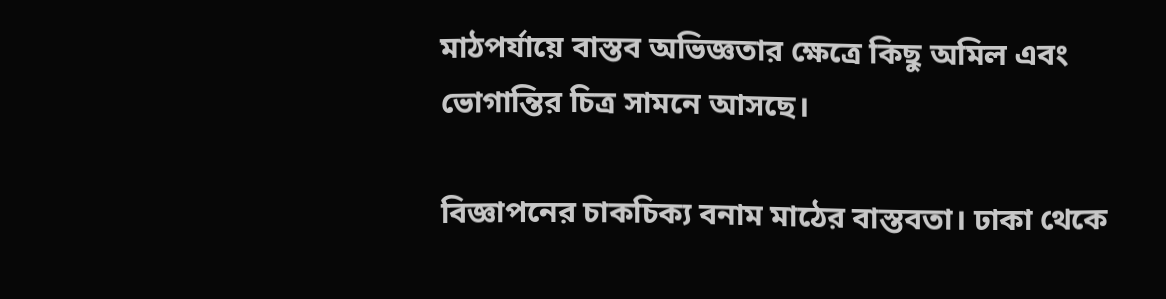মাঠপর্যায়ে বাস্তব অভিজ্ঞতার ক্ষেত্রে কিছু অমিল এবং ভোগান্তির চিত্র সামনে আসছে।

বিজ্ঞাপনের চাকচিক্য বনাম মাঠের বাস্তবতা। ঢাকা থেকে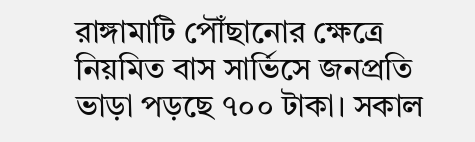রাঙ্গামাটি পৌঁছানোর ক্ষেত্রে নিয়মিত বাস সার্ভিসে জনপ্রতি ভাড়া পড়ছে ৭০০ টাকা। সকাল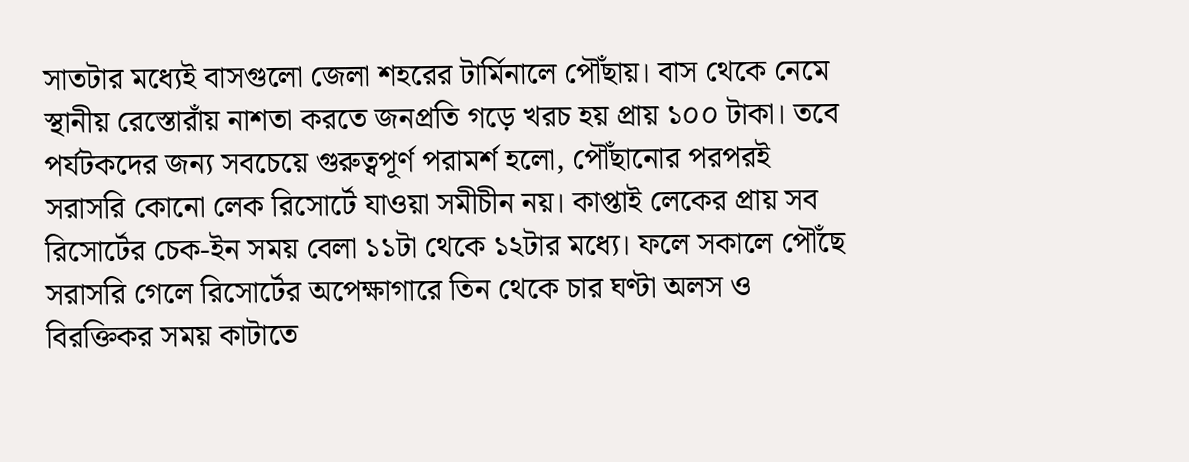সাতটার মধ্যেই বাসগুলো জেলা শহরের টার্মিনালে পৌঁছায়। বাস থেকে নেমে স্থানীয় রেস্তোরাঁয় নাশতা করতে জনপ্রতি গড়ে খরচ হয় প্রায় ১০০ টাকা। তবে পর্যটকদের জন্য সবচেয়ে গুরুত্বপূর্ণ পরামর্শ হলো, পৌঁছানোর পরপরই সরাসরি কোনো লেক রিসোর্টে যাওয়া সমীচীন নয়। কাপ্তাই লেকের প্রায় সব রিসোর্টের চেক-ইন সময় বেলা ১১টা থেকে ১২টার মধ্যে। ফলে সকালে পৌঁছে সরাসরি গেলে রিসোর্টের অপেক্ষাগারে তিন থেকে চার ঘণ্টা অলস ও বিরক্তিকর সময় কাটাতে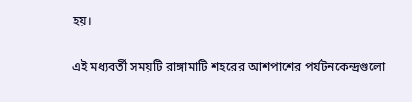হয়।

এই মধ্যবর্তী সময়টি রাঙ্গামাটি শহরের আশপাশের পর্যটনকেন্দ্রগুলো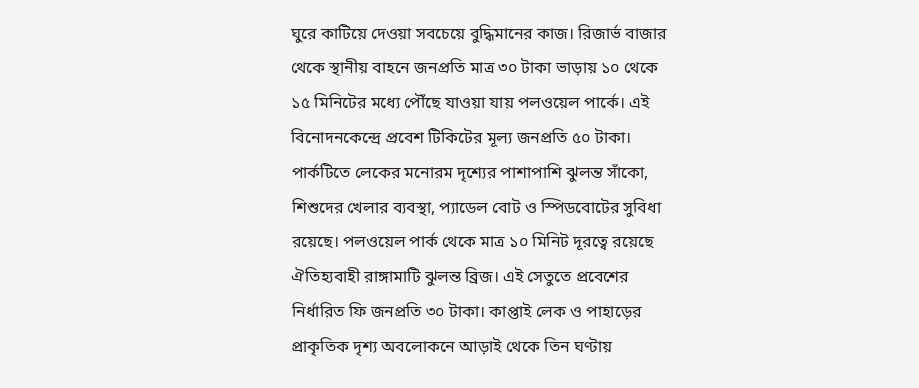ঘুরে কাটিয়ে দেওয়া সবচেয়ে বুদ্ধিমানের কাজ। রিজার্ভ বাজার থেকে স্থানীয় বাহনে জনপ্রতি মাত্র ৩০ টাকা ভাড়ায় ১০ থেকে ১৫ মিনিটের মধ্যে পৌঁছে যাওয়া যায় পলওয়েল পার্কে। এই বিনোদনকেন্দ্রে প্রবেশ টিকিটের মূল্য জনপ্রতি ৫০ টাকা। পার্কটিতে লেকের মনোরম দৃশ্যের পাশাপাশি ঝুলন্ত সাঁকো, শিশুদের খেলার ব্যবস্থা, প্যাডেল বোট ও স্পিডবোটের সুবিধা রয়েছে। পলওয়েল পার্ক থেকে মাত্র ১০ মিনিট দূরত্বে রয়েছে ঐতিহ্যবাহী রাঙ্গামাটি ঝুলন্ত ব্রিজ। এই সেতুতে প্রবেশের নির্ধারিত ফি জনপ্রতি ৩০ টাকা। কাপ্তাই লেক ও পাহাড়ের প্রাকৃতিক দৃশ্য অবলোকনে আড়াই থেকে তিন ঘণ্টায়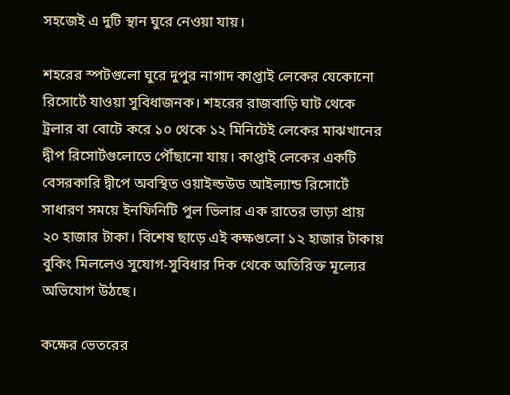সহজেই এ দুটি স্থান ঘুরে নেওয়া যায়।

শহরের স্পটগুলো ঘুরে দুপুর নাগাদ কাপ্তাই লেকের যেকোনো রিসোর্টে যাওয়া সুবিধাজনক। শহরের রাজবাড়ি ঘাট থেকে ট্রলার বা বোটে করে ১০ থেকে ১২ মিনিটেই লেকের মাঝখানের দ্বীপ রিসোর্টগুলোতে পৌঁছানো যায়। কাপ্তাই লেকের একটি বেসরকারি দ্বীপে অবস্থিত ওয়াইল্ডউড আইল্যান্ড রিসোর্টে সাধারণ সময়ে ইনফিনিটি পুল ভিলার এক রাতের ভাড়া প্রায় ২০ হাজার টাকা। বিশেষ ছাড়ে এই কক্ষগুলো ১২ হাজার টাকায় বুকিং মিললেও সুযোগ-সুবিধার দিক থেকে অতিরিক্ত মূল্যের অভিযোগ উঠছে।

কক্ষের ভেতরের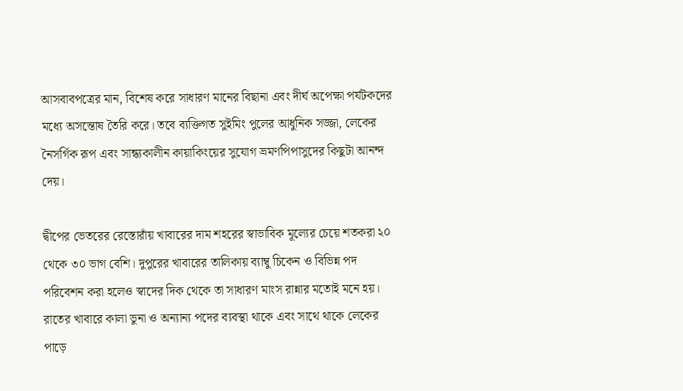আসবাবপত্রের মান, বিশেষ করে সাধারণ মানের বিছানা এবং দীর্ঘ অপেক্ষা পর্যটকদের মধ্যে অসন্তোষ তৈরি করে। তবে ব্যক্তিগত সুইমিং পুলের আধুনিক সজ্জা, লেকের নৈসর্গিক রূপ এবং সান্ধ্যকালীন কায়াকিংয়ের সুযোগ ভ্রমণপিপাসুদের কিছুটা আনন্দ দেয়।

দ্বীপের ভেতরের রেস্তোরাঁয় খাবারের দাম শহরের স্বাভাবিক মূল্যের চেয়ে শতকরা ২০ থেকে ৩০ ভাগ বেশি। দুপুরের খাবারের তালিকায় ব্যাম্বু চিকেন ও বিভিন্ন পদ পরিবেশন করা হলেও স্বাদের দিক থেকে তা সাধারণ মাংস রান্নার মতোই মনে হয়। রাতের খাবারে কালা ভুনা ও অন্যান্য পদের ব্যবস্থা থাকে এবং সাথে থাকে লেকের পাড়ে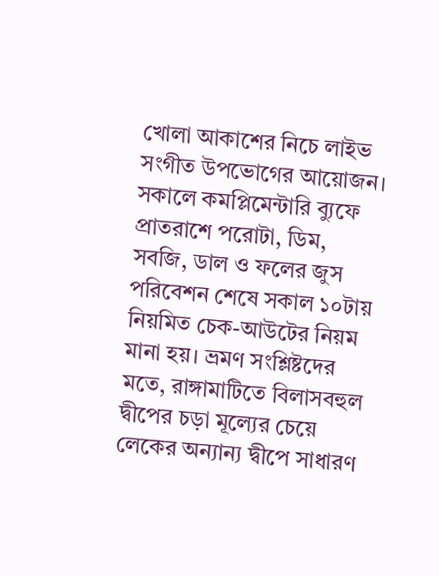খোলা আকাশের নিচে লাইভ সংগীত উপভোগের আয়োজন। সকালে কমপ্লিমেন্টারি ব্যুফে প্রাতরাশে পরোটা, ডিম, সবজি, ডাল ও ফলের জুস পরিবেশন শেষে সকাল ১০টায় নিয়মিত চেক-আউটের নিয়ম মানা হয়। ভ্রমণ সংশ্লিষ্টদের মতে, রাঙ্গামাটিতে বিলাসবহুল দ্বীপের চড়া মূল্যের চেয়ে লেকের অন্যান্য দ্বীপে সাধারণ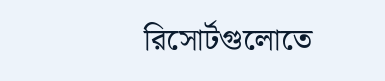রিসোর্টগুলোতে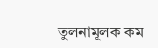তুলনামূলক কম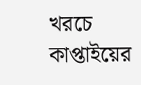খরচে কাপ্তাইয়ের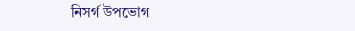নিসর্গ উপভোগ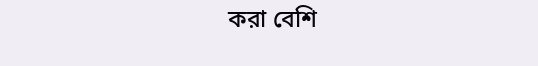করা বেশি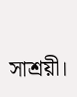সাশ্রয়ী।